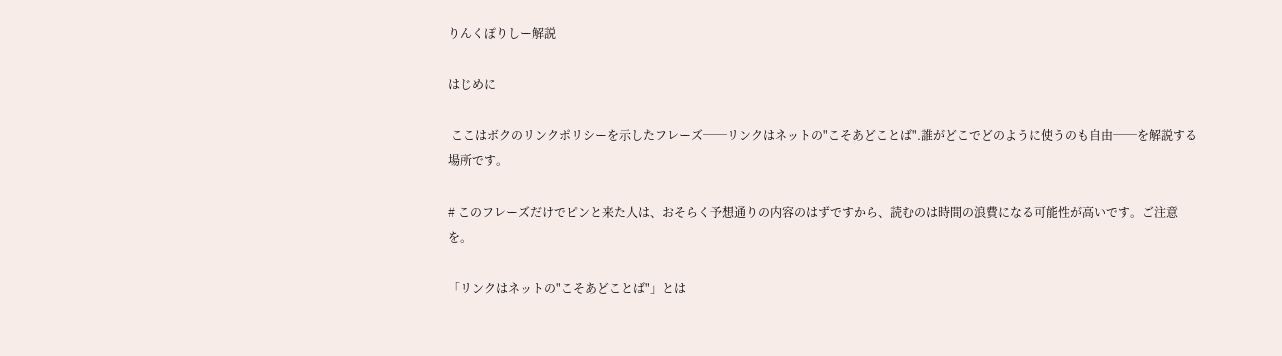りんくぽりしー解説

はじめに

 ここはボクのリンクポリシーを示したフレーズ──リンクはネットの"こそあどことば".誰がどこでどのように使うのも自由──を解説する場所です。

# このフレーズだけでピンと来た人は、おそらく予想通りの内容のはずですから、読むのは時間の浪費になる可能性が高いです。ご注意を。

「リンクはネットの"こそあどことば"」とは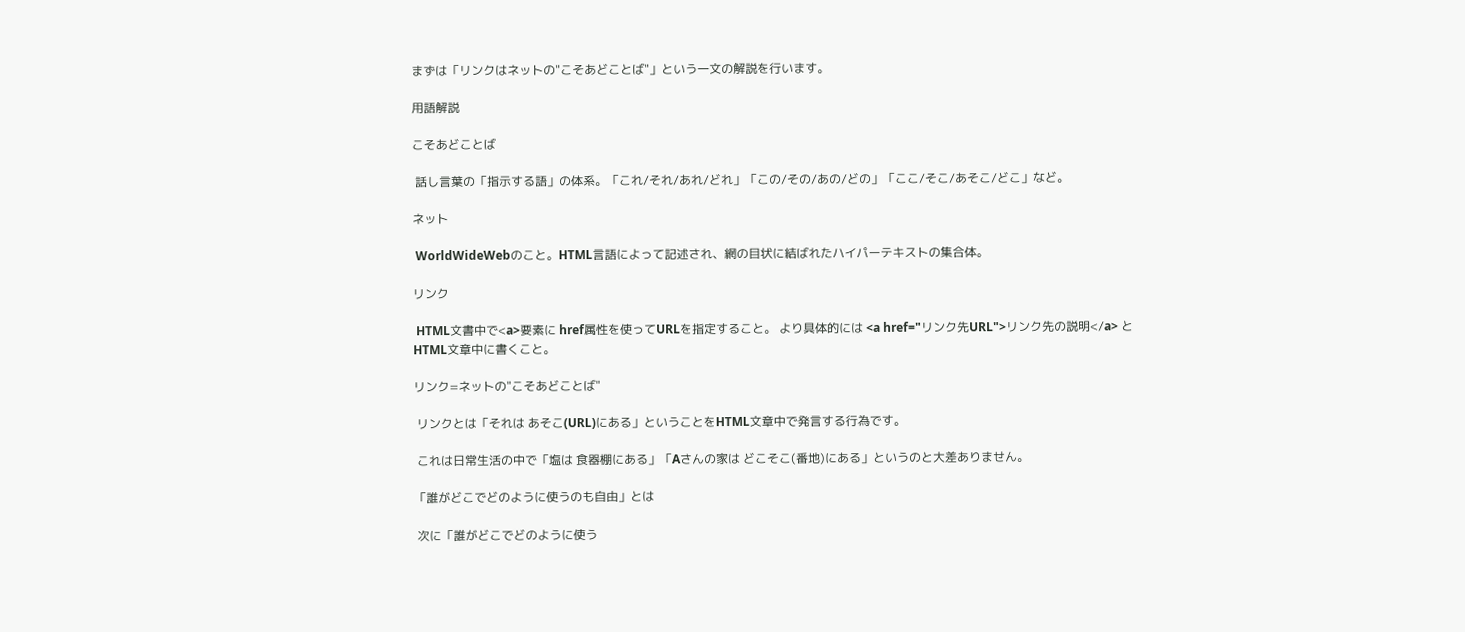まずは「リンクはネットの"こそあどことば"」という一文の解説を行います。

用語解説

こそあどことば

 話し言葉の「指示する語」の体系。「これ/それ/あれ/どれ」「この/その/あの/どの」「ここ/そこ/あそこ/どこ」など。

ネット

 WorldWideWebのこと。HTML言語によって記述され、網の目状に結ばれたハイパーテキストの集合体。

リンク

 HTML文書中で<a>要素に href属性を使ってURLを指定すること。 より具体的には <a href="リンク先URL">リンク先の説明</a> とHTML文章中に書くこと。

リンク=ネットの"こそあどことば"

 リンクとは「それは あそこ(URL)にある」ということをHTML文章中で発言する行為です。

 これは日常生活の中で「塩は 食器棚にある」「Aさんの家は どこそこ(番地)にある」というのと大差ありません。

「誰がどこでどのように使うのも自由」とは

 次に「誰がどこでどのように使う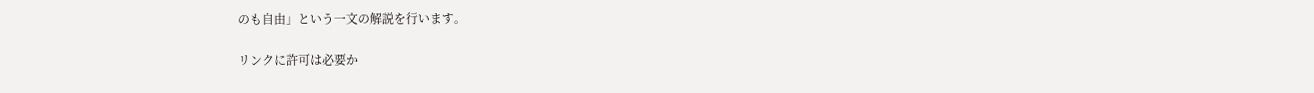のも自由」という一文の解説を行います。

リンクに許可は必要か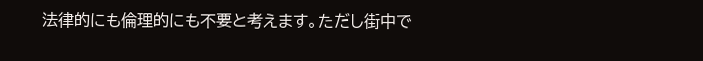法律的にも倫理的にも不要と考えます。ただし街中で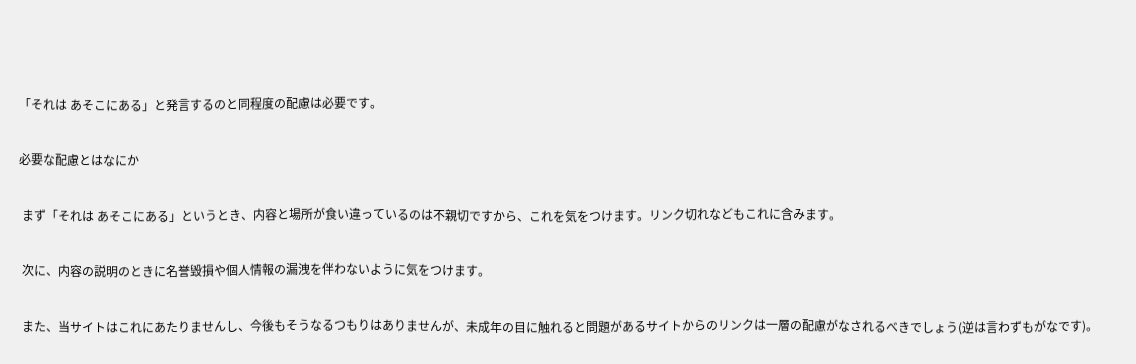「それは あそこにある」と発言するのと同程度の配慮は必要です。

必要な配慮とはなにか

 まず「それは あそこにある」というとき、内容と場所が食い違っているのは不親切ですから、これを気をつけます。リンク切れなどもこれに含みます。

 次に、内容の説明のときに名誉毀損や個人情報の漏洩を伴わないように気をつけます。

 また、当サイトはこれにあたりませんし、今後もそうなるつもりはありませんが、未成年の目に触れると問題があるサイトからのリンクは一層の配慮がなされるべきでしょう(逆は言わずもがなです)。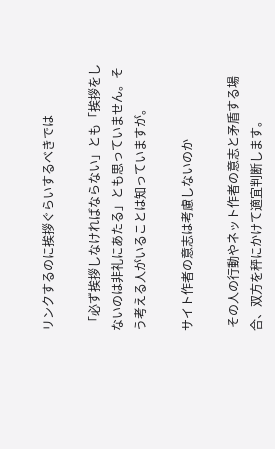リンクするのに挨拶ぐらいするべきでは

 「必ず挨拶しなければならない」とも「挨拶をしないのは非礼にあたる」とも思っていません。そう考える人がいることは知っていますが。

サイト作者の意志は考慮しないのか

 その人の行動やネット作者の意志と矛盾する場合、双方を秤にかけて適宜判断します。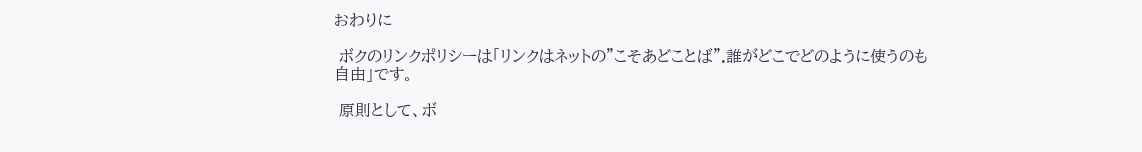おわりに

 ボクのリンクポリシーは「リンクはネットの"こそあどことば".誰がどこでどのように使うのも自由」です。

 原則として、ボ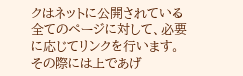クはネットに公開されている全てのページに対して、必要に応じてリンクを行います。その際には上であげ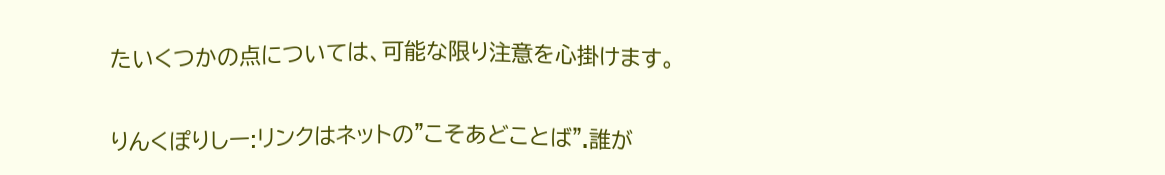たいくつかの点については、可能な限り注意を心掛けます。

りんくぽりしー:リンクはネットの"こそあどことば".誰が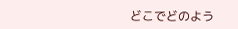どこでどのよう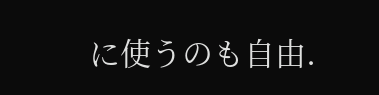に使うのも自由.